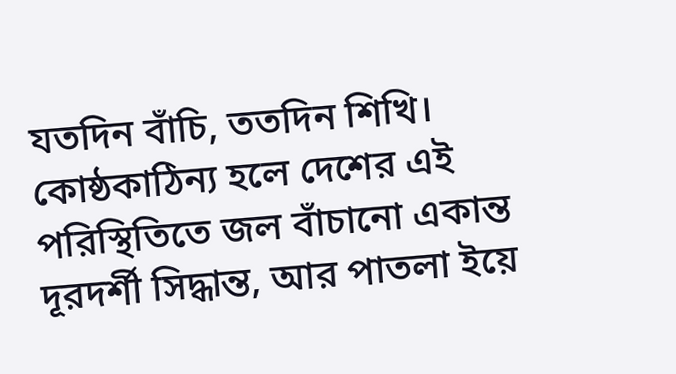যতদিন বাঁচি, ততদিন শিখি।
কোষ্ঠকাঠিন্য হলে দেশের এই পরিস্থিতিতে জল বাঁচানো একান্ত দূরদর্শী সিদ্ধান্ত, আর পাতলা ইয়ে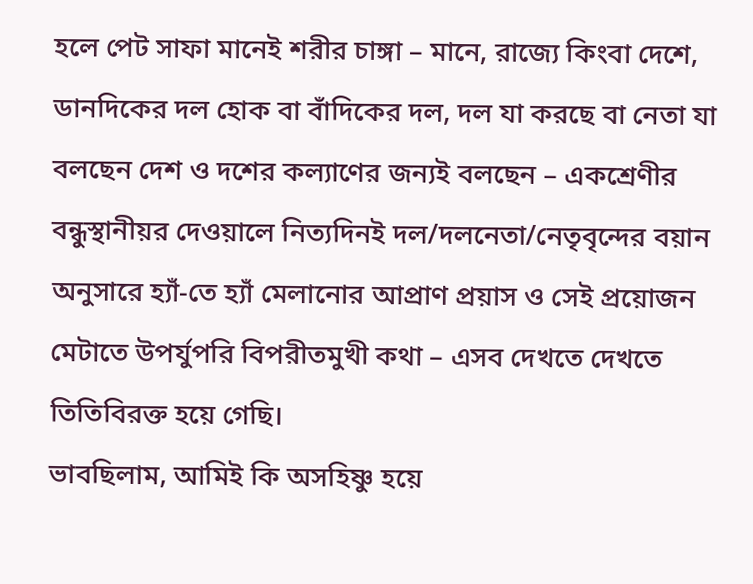হলে পেট সাফা মানেই শরীর চাঙ্গা – মানে, রাজ্যে কিংবা দেশে, ডানদিকের দল হোক বা বাঁদিকের দল, দল যা করছে বা নেতা যা বলছেন দেশ ও দশের কল্যাণের জন্যই বলছেন – একশ্রেণীর বন্ধুস্থানীয়র দেওয়ালে নিত্যদিনই দল/দলনেতা/নেতৃবৃন্দের বয়ান অনুসারে হ্যাঁ-তে হ্যাঁ মেলানোর আপ্রাণ প্রয়াস ও সেই প্রয়োজন মেটাতে উপর্যুপরি বিপরীতমুখী কথা – এসব দেখতে দেখতে তিতিবিরক্ত হয়ে গেছি।
ভাবছিলাম, আমিই কি অসহিষ্ণু হয়ে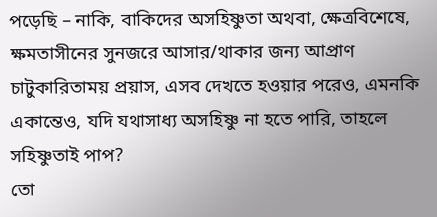পড়েছি – নাকি, বাকিদের অসহিষ্ণুতা অথবা, ক্ষেত্রবিশেষে, ক্ষমতাসীনের সুনজরে আসার/থাকার জন্য আপ্রাণ চাটুকারিতাময় প্রয়াস, এসব দেখতে হওয়ার পরেও, এমনকি একান্তেও, যদি যথাসাধ্য অসহিষ্ণু না হতে পারি, তাহলে সহিষ্ণুতাই পাপ?
তো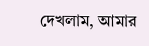দেখলাম, আমার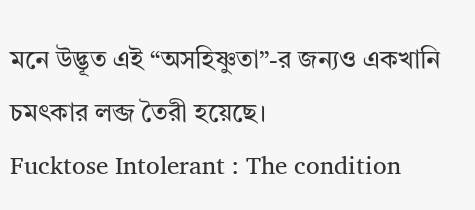মনে উদ্ভূত এই “অসহিষ্ণুতা”-র জন্যও একখানি চমৎকার লব্জ তৈরী হয়েছে।
Fucktose Intolerant : The condition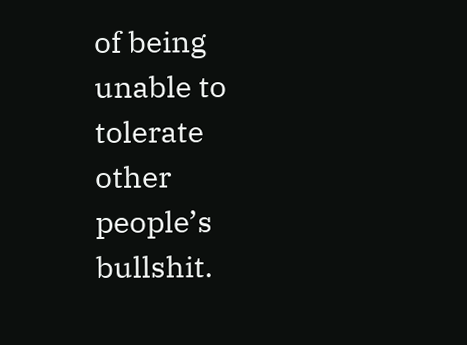of being unable to tolerate other people’s bullshit.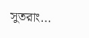সুতরাং…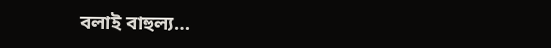বলাই বাহুল্য…